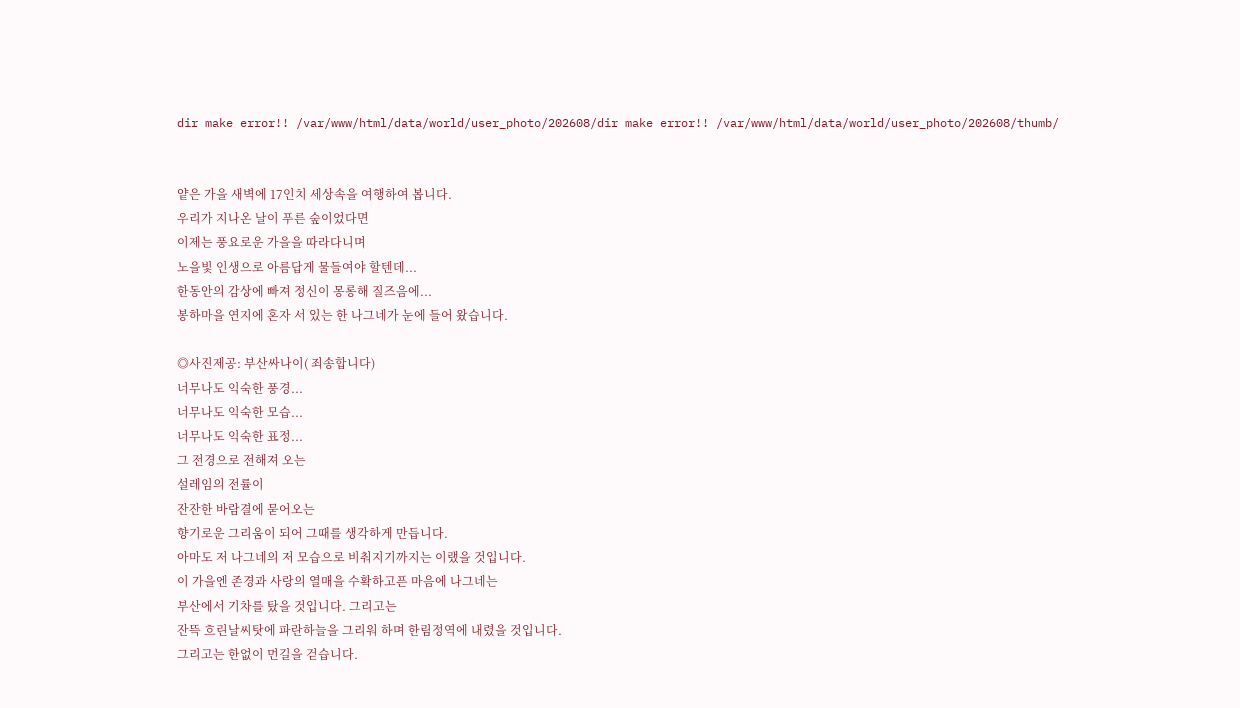dir make error!! /var/www/html/data/world/user_photo/202608/dir make error!! /var/www/html/data/world/user_photo/202608/thumb/


얕은 가을 새벽에 17인치 세상속을 여행하여 봅니다.
우리가 지나온 날이 푸른 숲이었다면
이제는 풍요로운 가을을 따라다니며
노을빛 인생으로 아름답게 물들여야 할텐데...
한동안의 감상에 빠져 정신이 몽롱해 질즈음에...
봉하마을 연지에 혼자 서 있는 한 나그네가 눈에 들어 왔습니다.

◎사진제공: 부산싸나이( 죄송합니다)
너무나도 익숙한 풍경...
너무나도 익숙한 모습...
너무나도 익숙한 표정...
그 전경으로 전해져 오는
설레임의 전률이
잔잔한 바람결에 묻어오는
향기로운 그리움이 되어 그때를 생각하게 만듭니다.
아마도 저 나그네의 저 모습으로 비춰지기까지는 이랬을 것입니다.
이 가을엔 존경과 사랑의 열매을 수확하고픈 마음에 나그네는
부산에서 기차를 탔을 것입니다. 그리고는
잔뜩 흐린날씨탓에 파란하늘을 그리워 하며 한림정역에 내렸을 것입니다.
그리고는 한없이 먼길을 걷습니다.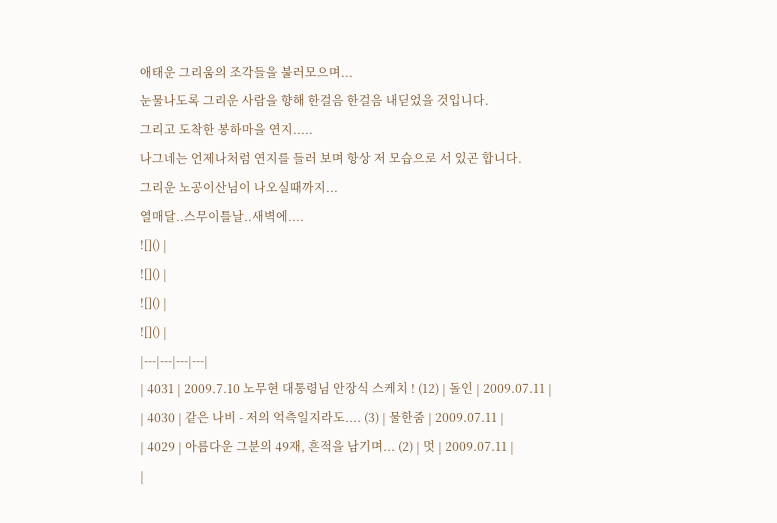애태운 그리움의 조각들을 불러모으며...
눈물나도록 그리운 사람을 향해 한걸음 한걸음 내딛었을 것입니다.
그리고 도착한 봉하마을 연지.....
나그네는 언제나처럼 연지를 들러 보며 항상 저 모습으로 서 있곤 합니다.
그리운 노공이산님이 나오실때까지...
열매달..스무이틀날..새벽에....
![]() |
![]() |
![]() |
![]() |
|---|---|---|---|
| 4031 | 2009.7.10 노무현 대통령님 안장식 스케치 ! (12) | 돌인 | 2009.07.11 |
| 4030 | 같은 나비 - 저의 억측일지라도.... (3) | 물한줌 | 2009.07.11 |
| 4029 | 아름다운 그분의 49재, 흔적을 남기며... (2) | 멋 | 2009.07.11 |
|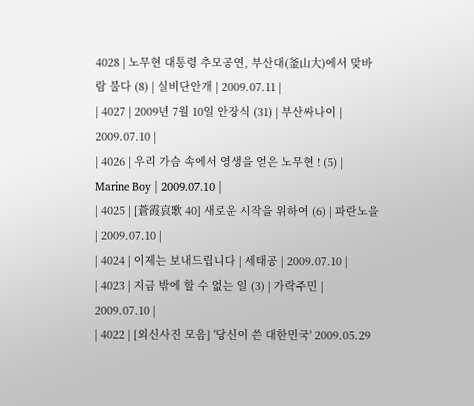4028 | 노무현 대통령 추모공연, 부산대(釜山大)에서 맞바람 불다 (8) | 실비단안개 | 2009.07.11 |
| 4027 | 2009년 7월 10일 안장식 (31) | 부산싸나이 | 2009.07.10 |
| 4026 | 우리 가슴 속에서 영생을 얻은 노무현 ! (5) | Marine Boy | 2009.07.10 |
| 4025 | [蒼霞哀歌 40] 새로운 시작을 위하여 (6) | 파란노을 | 2009.07.10 |
| 4024 | 이제는 보내드립니다 | 세태공 | 2009.07.10 |
| 4023 | 지금 밖에 할 수 없는 일 (3) | 가락주민 | 2009.07.10 |
| 4022 | [외신사진 모음] '당신이 쓴 대한민국' 2009.05.29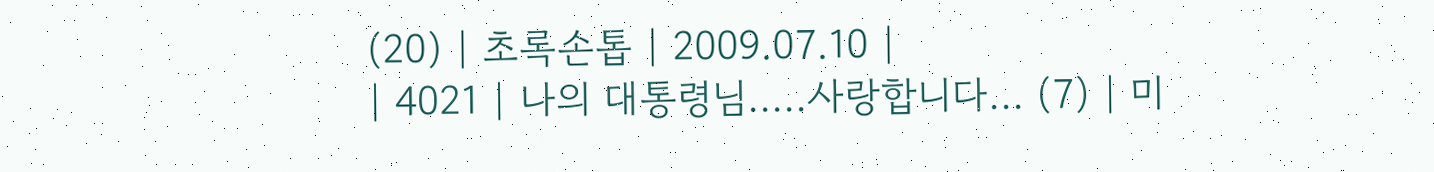(20) | 초록손톱 | 2009.07.10 |
| 4021 | 나의 대통령님.....사랑합니다... (7) | 미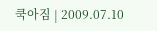쿡아짐 | 2009.07.10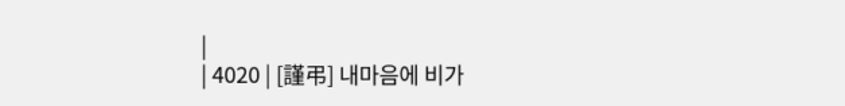|
| 4020 | [謹弔] 내마음에 비가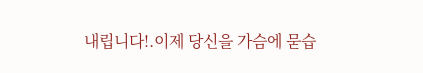내립니다!.이제 당신을 가슴에 묻습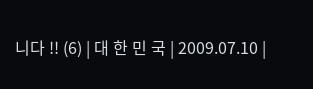니다 !! (6) | 대 한 민 국 | 2009.07.10 |